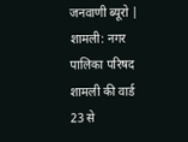जनवाणी ब्यूरो |
शामली: नगर पालिका परिषद शामली की वार्ड 23 से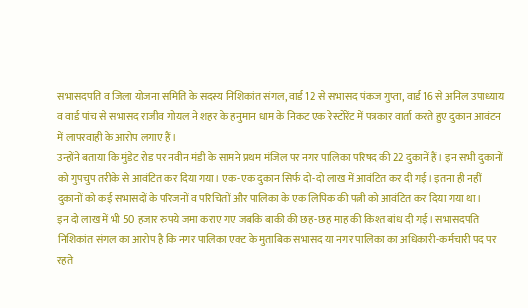सभासदपति व जिला योजना समिति के सदस्य निशिकांत संगल, वार्ड 12 से सभासद पंकज गुप्ता, वार्ड 16 से अनिल उपाध्याय व वार्ड पांच से सभासद राजीव गोयल ने शहर के हनुमान धाम के निकट एक रेस्टोरेंट में पत्रकार वार्ता करते हुए दुकान आवंटन में लापरवाही के आरोप लगाए हैं।
उन्होंने बताया कि मुंडेट रोड पर नवीन मंडी के सामने प्रथम मंजिल पर नगर पालिका परिषद की 22 दुकानें हैं। इन सभी दुकानों को गुपचुप तरीके से आवंटित कर दिया गया। एक-एक दुकान सिर्फ दो-दो लाख में आवंटित कर दी गई। इतना ही नहीं दुकानों को कई सभासदों के परिजनों व परिचितों और पालिका के एक लिपिक की पत्नी को आवंटित कर दिया गया था।
इन दो लाख में भी 50 हजार रुपये जमा कराए गए जबकि बाकी की छह-छह माह की किश्त बांध दी गई। सभासदपति निशिकांत संगल का आरोप है कि नगर पालिका एक्ट के मुताबिक सभासद या नगर पालिका का अधिकारी-कर्मचारी पद पर रहते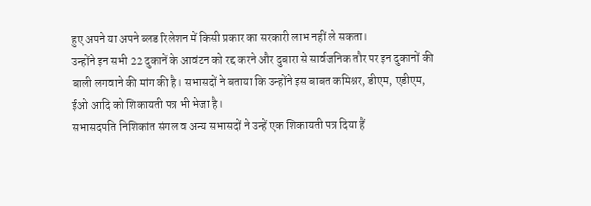हुए अपने या अपने ब्लड रिलेशन में किसी प्रकार का सरकारी लाभ नहीं ले सकता।
उन्होंने इन सभी 22 दुकानें के आवंटन को रद्द करने और दुबारा से सार्वजनिक तौर पर इन दुकानों की बाली लगवाने की मांग की है। सभासदों ने बताया कि उन्होंने इस बाबत कमिश्नर, डीएम, एडीएम, ईओ आदि को शिकायती पत्र भी भेजा है।
सभासदपति निशिकांत संगल व अन्य सभासदों ने उन्हें एक शिकायती पत्र दिया हैं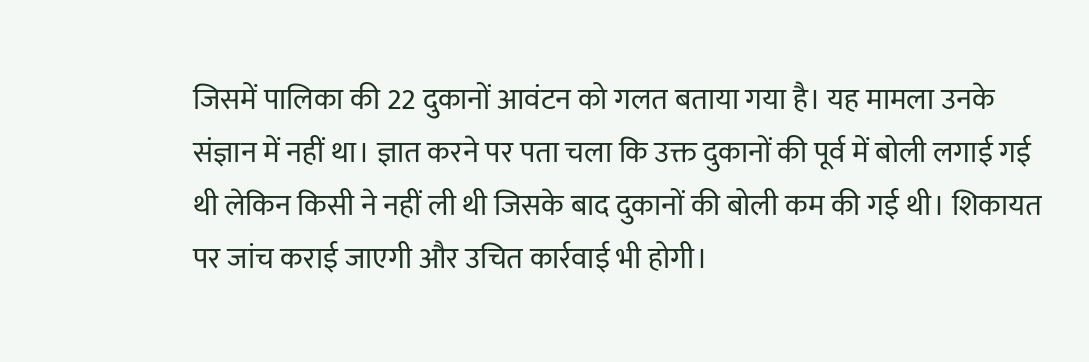जिसमें पालिका की 22 दुकानों आवंटन को गलत बताया गया है। यह मामला उनके संज्ञान में नहीं था। ज्ञात करने पर पता चला कि उक्त दुकानों की पूर्व में बोली लगाई गई थी लेकिन किसी ने नहीं ली थी जिसके बाद दुकानों की बोली कम की गई थी। शिकायत पर जांच कराई जाएगी और उचित कार्रवाई भी होगी।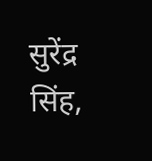सुरेंद्र सिंह,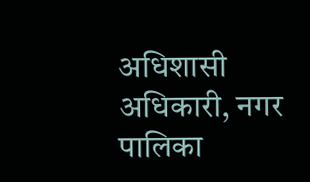अधिशासी अधिकारी, नगर पालिका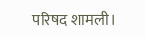परिषद शामली।